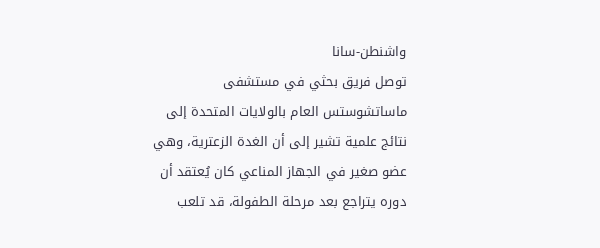واشنطن-سانا
توصل فريق بحثي في مستشفى ماساتشوستس العام بالولايات المتحدة إلى نتائج علمية تشير إلى أن الغدة الزعترية، وهي عضو صغير في الجهاز المناعي كان يُعتقد أن دوره يتراجع بعد مرحلة الطفولة، قد تلعب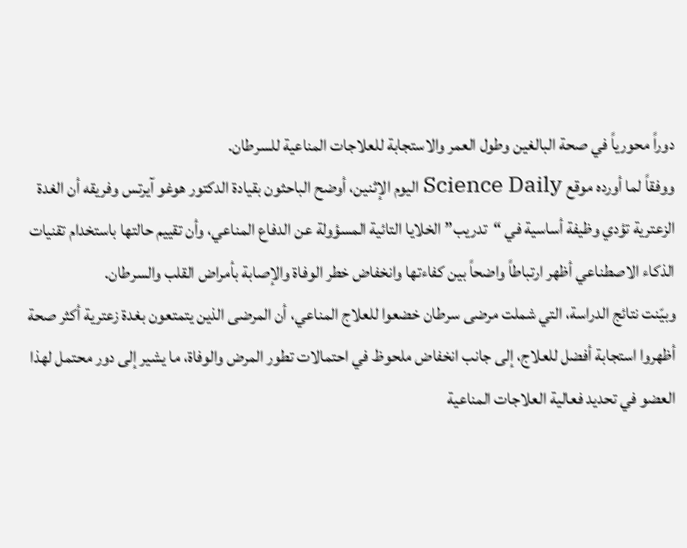دوراً محورياً في صحة البالغين وطول العمر والاستجابة للعلاجات المناعية للسرطان.
ووفقاً لما أورده موقع Science Daily اليوم الإثنين، أوضح الباحثون بقيادة الدكتور هوغو آيرتس وفريقه أن الغدة الزعترية تؤدي وظيفة أساسية في “تدريب” الخلايا التائية المسؤولة عن الدفاع المناعي، وأن تقييم حالتها باستخدام تقنيات الذكاء الاصطناعي أظهر ارتباطاً واضحاً بين كفاءتها وانخفاض خطر الوفاة والإصابة بأمراض القلب والسرطان.
وبيّنت نتائج الدراسة، التي شملت مرضى سرطان خضعوا للعلاج المناعي، أن المرضى الذين يتمتعون بغدة زعترية أكثر صحة أظهروا استجابة أفضل للعلاج، إلى جانب انخفاض ملحوظ في احتمالات تطور المرض والوفاة، ما يشير إلى دور محتمل لهذا العضو في تحديد فعالية العلاجات المناعية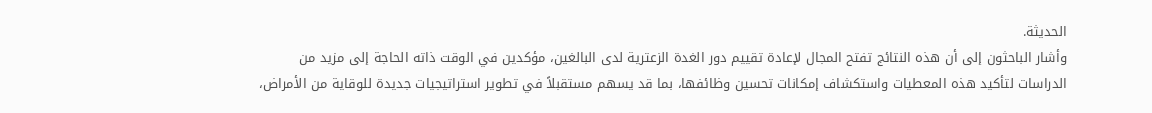الحديثة.
وأشار الباحثون إلى أن هذه النتائج تفتح المجال لإعادة تقييم دور الغدة الزعترية لدى البالغين، مؤكدين في الوقت ذاته الحاجة إلى مزيد من الدراسات لتأكيد هذه المعطيات واستكشاف إمكانات تحسين وظائفها، بما قد يسهم مستقبلاً في تطوير استراتيجيات جديدة للوقاية من الأمراض،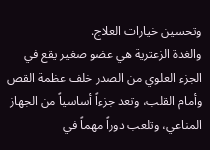وتحسين خيارات العلاج.
والغدة الزعترية هي عضو صغير يقع في الجزء العلوي من الصدر خلف عظمة القص وأمام القلب، وتعد جزءاً أساسياً من الجهاز المناعي، وتلعب دوراً مهماً في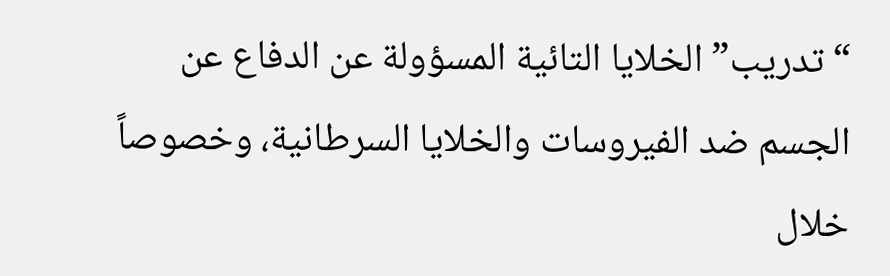“تدريب” الخلايا التائية المسؤولة عن الدفاع عن الجسم ضد الفيروسات والخلايا السرطانية، وخصوصاً خلال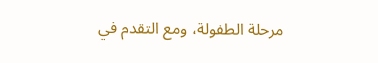مرحلة الطفولة، ومع التقدم في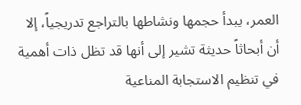العمر، يبدأ حجمها ونشاطها بالتراجع تدريجياً، إلا أن أبحاثاً حديثة تشير إلى أنها قد تظل ذات أهمية في تنظيم الاستجابة المناعية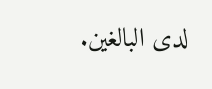لدى البالغين.